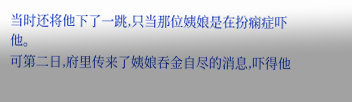当时还将他下了一跳,只当那位姨娘是在扮痫症吓他。
可第二日,府里传来了姨娘吞金自尽的消息,吓得他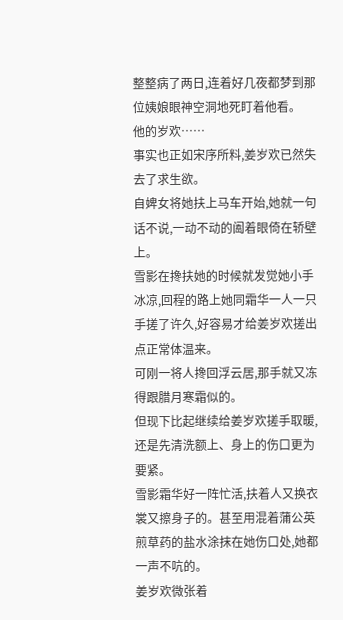整整病了两日,连着好几夜都梦到那位姨娘眼神空洞地死盯着他看。
他的岁欢……
事实也正如宋序所料,姜岁欢已然失去了求生欲。
自婢女将她扶上马车开始,她就一句话不说,一动不动的阖着眼倚在轿壁上。
雪影在搀扶她的时候就发觉她小手冰凉,回程的路上她同霜华一人一只手搓了许久,好容易才给姜岁欢搓出点正常体温来。
可刚一将人搀回浮云居,那手就又冻得跟腊月寒霜似的。
但现下比起继续给姜岁欢搓手取暖,还是先清洗额上、身上的伤口更为要紧。
雪影霜华好一阵忙活,扶着人又换衣裳又擦身子的。甚至用混着蒲公英煎草药的盐水涂抹在她伤口处,她都一声不吭的。
姜岁欢微张着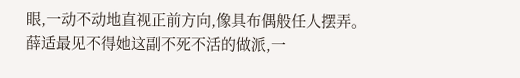眼,一动不动地直视正前方向,像具布偶般任人摆弄。
薛适最见不得她这副不死不活的做派,一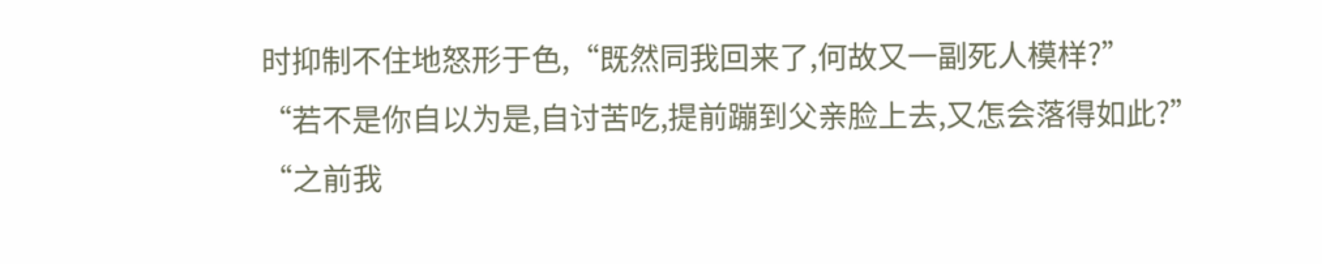时抑制不住地怒形于色,“既然同我回来了,何故又一副死人模样?”
“若不是你自以为是,自讨苦吃,提前蹦到父亲脸上去,又怎会落得如此?”
“之前我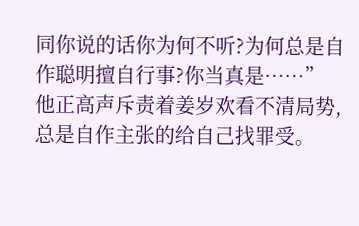同你说的话你为何不听?为何总是自作聪明擅自行事?你当真是……”
他正高声斥责着姜岁欢看不清局势,总是自作主张的给自己找罪受。